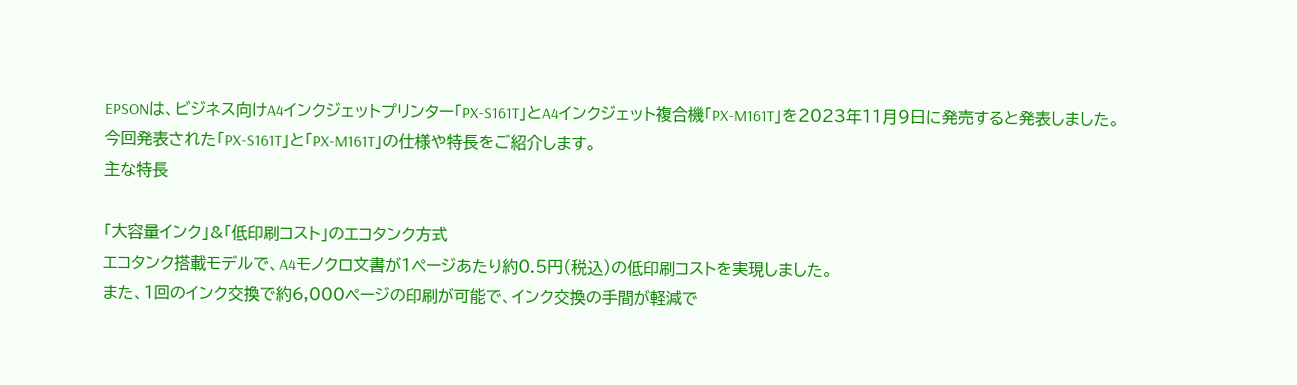EPSONは、ビジネス向けA4インクジェットプリンター「PX-S161T」とA4インクジェット複合機「PX-M161T」を2023年11月9日に発売すると発表しました。
今回発表された「PX-S161T」と「PX-M161T」の仕様や特長をご紹介します。
主な特長

「大容量インク」&「低印刷コスト」のエコタンク方式
エコタンク搭載モデルで、A4モノクロ文書が1ページあたり約0.5円(税込)の低印刷コストを実現しました。
また、1回のインク交換で約6,000ページの印刷が可能で、インク交換の手間が軽減で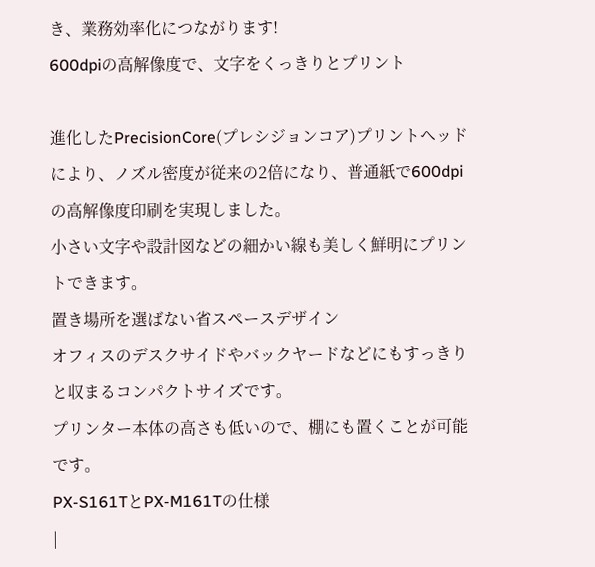き、業務効率化につながります!
600dpiの高解像度で、文字をくっきりとプリント

進化したPrecisionCore(プレシジョンコア)プリントヘッドにより、ノズル密度が従来の2倍になり、普通紙で600dpiの高解像度印刷を実現しました。
小さい文字や設計図などの細かい線も美しく鮮明にプリントできます。
置き場所を選ばない省スペースデザイン
オフィスのデスクサイドやバックヤードなどにもすっきりと収まるコンパクトサイズです。
プリンター本体の高さも低いので、棚にも置くことが可能です。
PX-S161TとPX-M161Tの仕様
|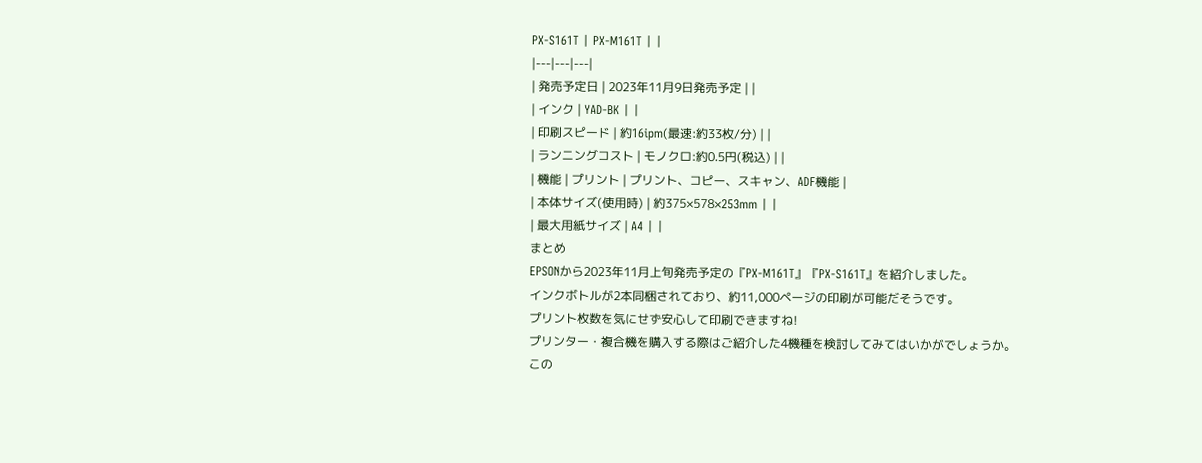PX-S161T | PX-M161T | |
|---|---|---|
| 発売予定日 | 2023年11月9日発売予定 | |
| インク | YAD-BK | |
| 印刷スピード | 約16ipm(最速:約33枚/分) | |
| ランニングコスト | モノクロ:約0.5円(税込) | |
| 機能 | プリント | プリント、コピー、スキャン、ADF機能 |
| 本体サイズ(使用時) | 約375×578×253mm | |
| 最大用紙サイズ | A4 | |
まとめ
EPSONから2023年11月上旬発売予定の『PX-M161T』『PX-S161T』を紹介しました。
インクボトルが2本同梱されており、約11,000ページの印刷が可能だそうです。
プリント枚数を気にせず安心して印刷できますね!
プリンター・複合機を購入する際はご紹介した4機種を検討してみてはいかがでしょうか。
この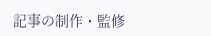記事の制作・監修